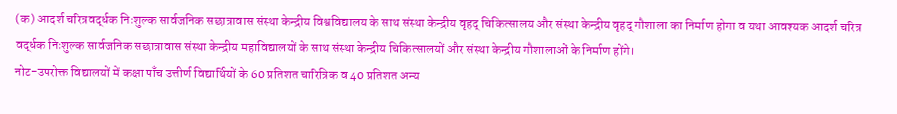(क) आदर्श चरित्रवर्द्धक निःशुल्क सार्वजनिक सछात्रावास संस्था केन्द्रीय विश्वविद्यालय के साथ संस्था केन्द्रीय वृहद् चिकित्सालय और संस्था केन्द्रीय वृहद् गौशाला का निर्माण होगा व यथा आवश्यक आदर्श चरित्र वर्द्धक निःशुल्क सार्वजनिक सछात्रावास संस्था केन्द्रीय महाविद्यालयों के साथ संस्था केन्द्रीय चिकित्सालयों और संस्था केन्द्रीय गौशालाओं के निर्माण होंगे।
नोट-उपरोक्त विद्यालयों में कक्षा पाँच उत्तीर्ण विद्यार्थियों के 60 प्रतिशत चारित्रिक व 40 प्रतिशत अन्य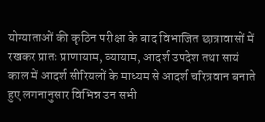योग्याताओं की कृठिन परीक्षा के बाद विभाजित छात्रावासों में रखकर प्रातः प्राणायाम, व्यायाम, आदर्श उपदेश तथा सायं काल में आदर्श सीरियलों के माध्यम से आदर्श चरित्रवान बनाते हुए लगनानुसार विभिन्न उन सभी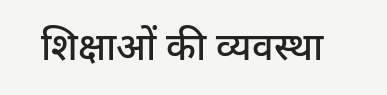शिक्षाओं की व्यवस्था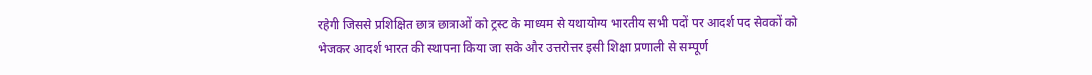रहेगी जिससे प्रशिक्षित छात्र छात्राओं को ट्रस्ट के माध्यम से यथायोग्य भारतीय सभी पदों पर आदर्श पद सेवकों को भेजकर आदर्श भारत की स्थापना किया जा सके और उत्तरोत्तर इसी शिक्षा प्रणाली से सम्पूर्ण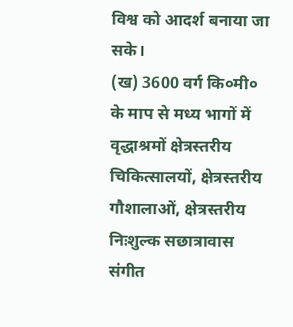विश्व को आदर्श बनाया जा सके।
(ख) 3600 वर्ग कि०मी० के माप से मध्य भागों में वृद्धाश्रमों क्षेत्रस्तरीय चिकित्सालयों, क्षेत्रस्तरीय गौशालाओं, क्षेत्रस्तरीय निःशुल्क सछात्रावास संगीत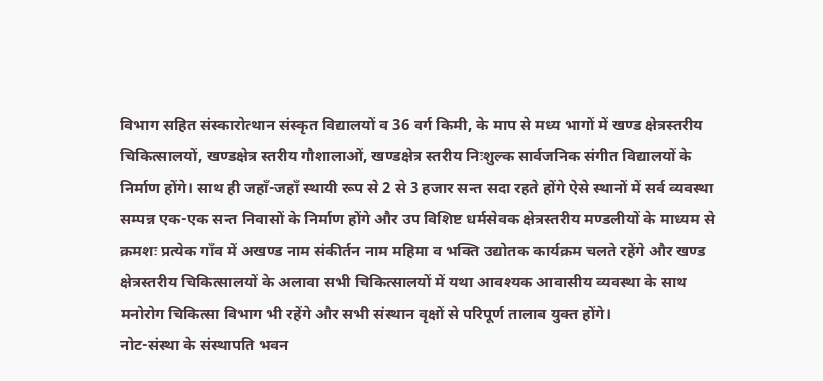विभाग सहित संस्कारोत्थान संस्कृत विद्यालयों व 36 वर्ग किमी, के माप से मध्य भागों में खण्ड क्षेत्रस्तरीय चिकित्सालयों, खण्डक्षेत्र स्तरीय गौशालाओं, खण्डक्षेत्र स्तरीय निःशुल्क सार्वजनिक संगीत विद्यालयों के निर्माण होंगे। साथ ही जहाँ-जहाँ स्थायी रूप से 2 से 3 हजार सन्त सदा रहते होंगे ऐसे स्थानों में सर्व व्यवस्था सम्पन्न एक-एक सन्त निवासों के निर्माण होंगे और उप विशिष्ट धर्मसेवक क्षेत्रस्तरीय मण्डलीयों के माध्यम से क्रमशः प्रत्येक गाँव में अखण्ड नाम संकीर्तन नाम महिमा व भक्ति उद्योतक कार्यक्रम चलते रहेंगे और खण्ड क्षेत्रस्तरीय चिकित्सालयों के अलावा सभी चिकित्सालयों में यथा आवश्यक आवासीय व्यवस्था के साथ मनोरोग चिकित्सा विभाग भी रहेंगे और सभी संस्थान वृक्षों से परिपूर्ण तालाब युक्त होंगे।
नोट-संस्था के संस्थापति भवन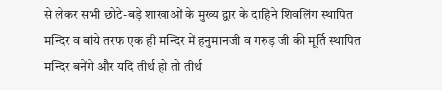से लेकर सभी छोटे-बड़े शाखाओं के मुख्य द्वार के दाहिने शिवलिंग स्थापित मन्दिर व बांये तरफ एक ही मन्दिर में हनुमानजी व गरुड़ जी की मूर्ति स्थापित मन्दिर बनेंगे और यदि तीर्थ हो तो तीर्थ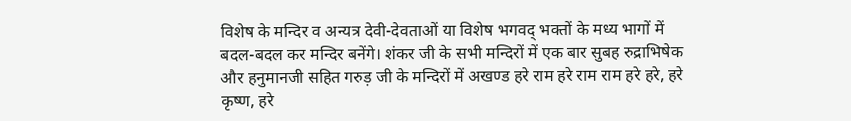विशेष के मन्दिर व अन्यत्र देवी-देवताओं या विशेष भगवद् भक्तों के मध्य भागों में बदल-बदल कर मन्दिर बनेंगे। शंकर जी के सभी मन्दिरों में एक बार सुबह रुद्राभिषेक और हनुमानजी सहित गरुड़ जी के मन्दिरों में अखण्ड हरे राम हरे राम राम हरे हरे, हरे कृष्ण, हरे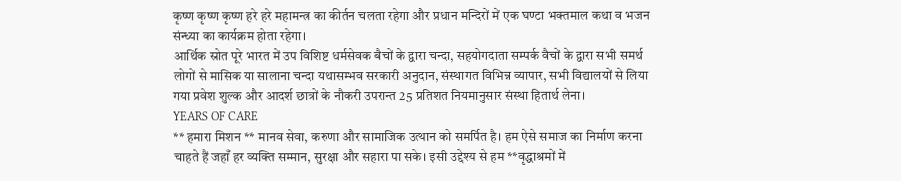कृष्ण कृष्ण कृष्ण हरे हरे महामन्त्र का कीर्तन चलता रहेगा और प्रधान मन्दिरों में एक घण्टा भक्तमाल कथा व भजन संन्ध्या का कार्यक्रम होता रहेगा।
आर्थिक स्रोत पूरे भारत में उप विशिष्ट धर्मसेवक बैचों के द्वारा चन्दा, सहयोगदाता सम्पर्क वैचों के द्वारा सभी समर्थ लोगों से मासिक या सालाना चन्दा यथासम्भव सरकारी अनुदान, संस्थागत विभिन्न व्यापार, सभी विद्यालयों से लिया गया प्रवेश शुल्क और आदर्श छात्रों के नौकरी उपरान्त 25 प्रतिशत नियमानुसार संस्था हितार्थ लेना।
YEARS OF CARE
** हमारा मिशन ** मानव सेवा, करुणा और सामाजिक उत्थान को समर्पित है। हम ऐसे समाज का निर्माण करना चाहते हैं जहाँ हर व्यक्ति सम्मान, सुरक्षा और सहारा पा सके। इसी उद्देश्य से हम **वृद्धाश्रमों में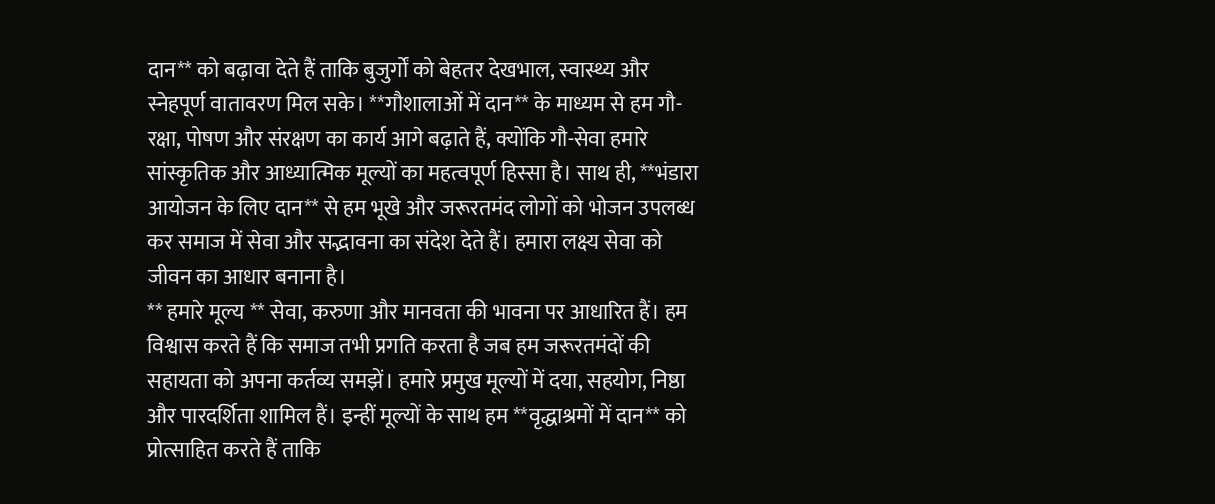दान** को बढ़ावा देते हैं ताकि बुजुर्गों को बेहतर देखभाल, स्वास्थ्य और स्नेहपूर्ण वातावरण मिल सके। **गौशालाओं में दान** के माध्यम से हम गौ-रक्षा, पोषण और संरक्षण का कार्य आगे बढ़ाते हैं, क्योंकि गौ-सेवा हमारे सांस्कृतिक और आध्यात्मिक मूल्यों का महत्वपूर्ण हिस्सा है। साथ ही, **भंडारा आयोजन के लिए दान** से हम भूखे और जरूरतमंद लोगों को भोजन उपलब्ध कर समाज में सेवा और सद्भावना का संदेश देते हैं। हमारा लक्ष्य सेवा को जीवन का आधार बनाना है।
** हमारे मूल्य ** सेवा, करुणा और मानवता की भावना पर आधारित हैं। हम विश्वास करते हैं कि समाज तभी प्रगति करता है जब हम जरूरतमंदों की सहायता को अपना कर्तव्य समझें। हमारे प्रमुख मूल्यों में दया, सहयोग, निष्ठा और पारदर्शिता शामिल हैं। इन्हीं मूल्यों के साथ हम **वृद्धाश्रमों में दान** को प्रोत्साहित करते हैं ताकि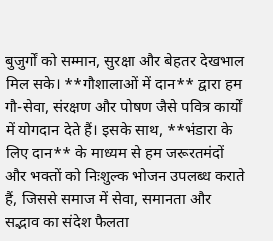बुजुर्गों को सम्मान, सुरक्षा और बेहतर देखभाल मिल सके। **गौशालाओं में दान** द्वारा हम गौ-सेवा, संरक्षण और पोषण जैसे पवित्र कार्यों में योगदान देते हैं। इसके साथ, **भंडारा के लिए दान** के माध्यम से हम जरूरतमंदों और भक्तों को निःशुल्क भोजन उपलब्ध कराते हैं, जिससे समाज में सेवा, समानता और सद्भाव का संदेश फैलता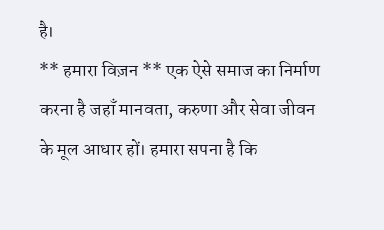है।
** हमारा विज़न ** एक ऐसे समाज का निर्माण करना है जहाँ मानवता, करुणा और सेवा जीवन के मूल आधार हों। हमारा सपना है कि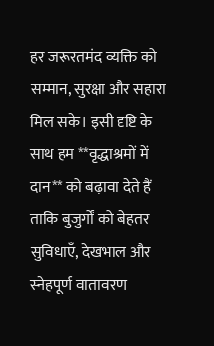हर जरूरतमंद व्यक्ति को सम्मान, सुरक्षा और सहारा मिल सके। इसी दृष्टि के साथ हम **वृद्धाश्रमों में दान** को बढ़ावा देते हैं ताकि बुजुर्गों को बेहतर सुविधाएँ, देखभाल और स्नेहपूर्ण वातावरण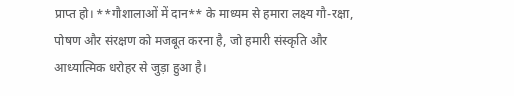प्राप्त हो। **गौशालाओं में दान** के माध्यम से हमारा लक्ष्य गौ-रक्षा, पोषण और संरक्षण को मजबूत करना है, जो हमारी संस्कृति और आध्यात्मिक धरोहर से जुड़ा हुआ है।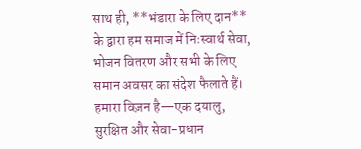साथ ही, **भंडारा के लिए दान** के द्वारा हम समाज में निःस्वार्थ सेवा, भोजन वितरण और सभी के लिए समान अवसर का संदेश फैलाते हैं। हमारा विज़न है—एक दयालु, सुरक्षित और सेवा-प्रधान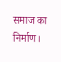समाज का निर्माण।